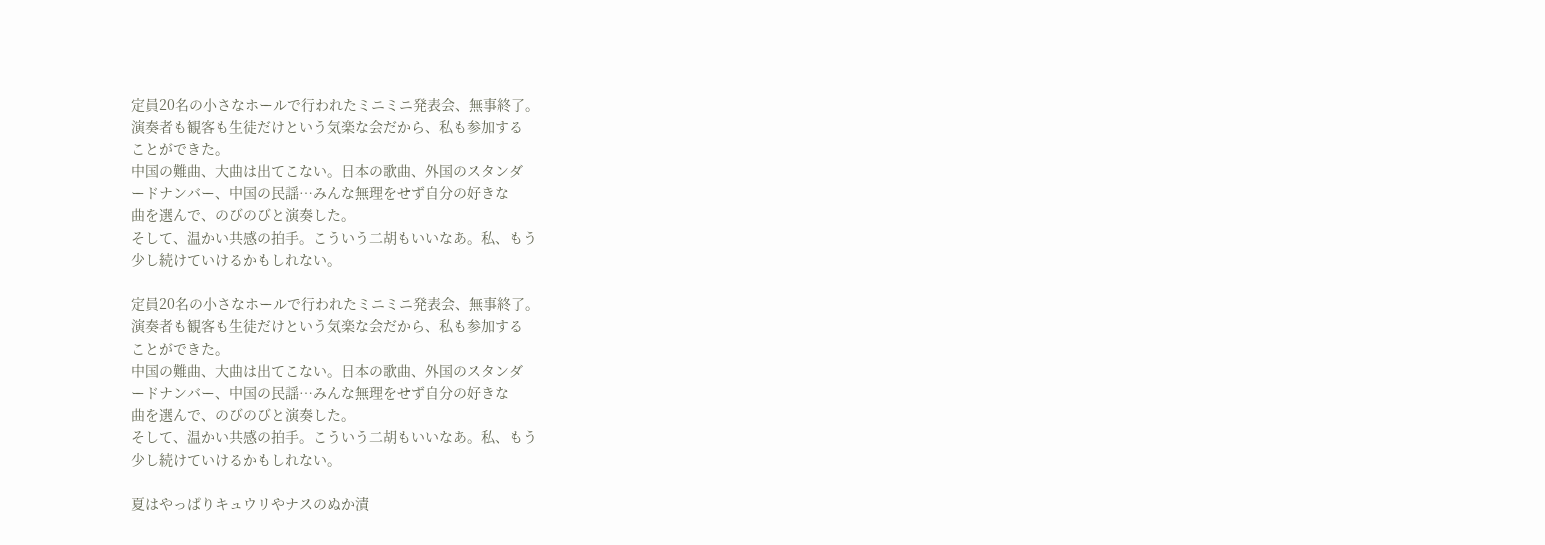定員20名の小さなホールで行われたミニミニ発表会、無事終了。
演奏者も観客も生徒だけという気楽な会だから、私も参加する
ことができた。
中国の難曲、大曲は出てこない。日本の歌曲、外国のスタンダ
ードナンバー、中国の民謡…みんな無理をせず自分の好きな
曲を選んで、のびのびと演奏した。
そして、温かい共感の拍手。こういう二胡もいいなあ。私、もう
少し続けていけるかもしれない。

定員20名の小さなホールで行われたミニミニ発表会、無事終了。
演奏者も観客も生徒だけという気楽な会だから、私も参加する
ことができた。
中国の難曲、大曲は出てこない。日本の歌曲、外国のスタンダ
ードナンバー、中国の民謡…みんな無理をせず自分の好きな
曲を選んで、のびのびと演奏した。
そして、温かい共感の拍手。こういう二胡もいいなあ。私、もう
少し続けていけるかもしれない。

夏はやっぱりキュウリやナスのぬか漬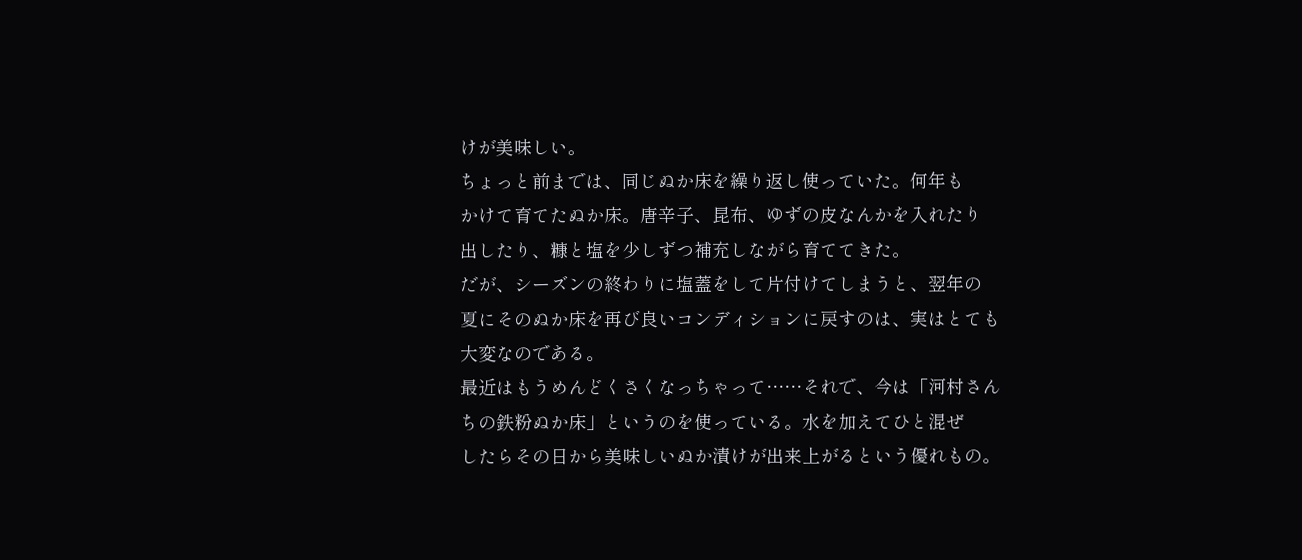けが美味しい。
ちょっと前までは、同じぬか床を繰り返し使っていた。何年も
かけて育てたぬか床。唐辛子、昆布、ゆずの皮なんかを入れたり
出したり、糠と塩を少しずつ補充しながら育ててきた。
だが、シーズンの終わりに塩蓋をして片付けてしまうと、翌年の
夏にそのぬか床を再び良いコンディションに戻すのは、実はとても
大変なのである。
最近はもうめんどくさくなっちゃって……それで、今は「河村さん
ちの鉄粉ぬか床」というのを使っている。水を加えてひと混ぜ
したらその日から美味しいぬか漬けが出来上がるという優れもの。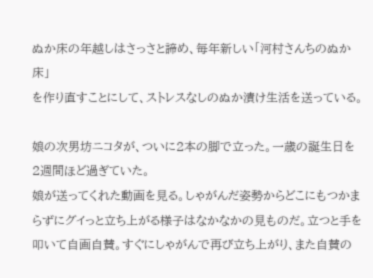ぬか床の年越しはさっさと諦め、毎年新しい「河村さんちのぬか床」
を作り直すことにして、ストレスなしのぬか漬け生活を送っている。

娘の次男坊ニコタが、ついに2本の脚で立った。一歳の誕生日を
2週間ほど過ぎていた。
娘が送ってくれた動画を見る。しゃがんだ姿勢からどこにもつかま
らずにグイっと立ち上がる様子はなかなかの見ものだ。立つと手を
叩いて自画自賛。すぐにしゃがんで再び立ち上がり、また自賛の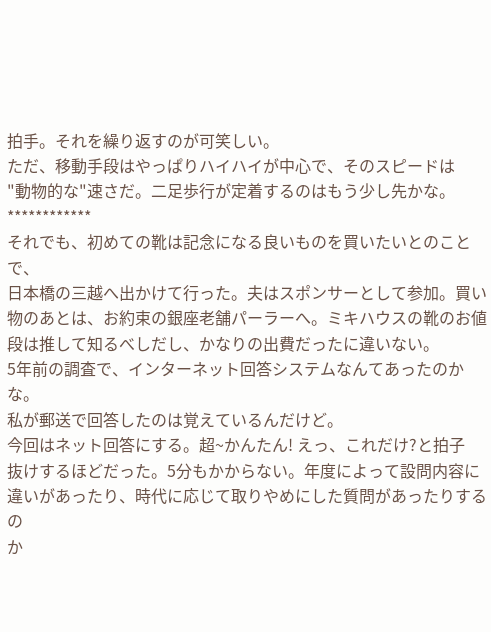拍手。それを繰り返すのが可笑しい。
ただ、移動手段はやっぱりハイハイが中心で、そのスピードは
"動物的な"速さだ。二足歩行が定着するのはもう少し先かな。
************
それでも、初めての靴は記念になる良いものを買いたいとのことで、
日本橋の三越へ出かけて行った。夫はスポンサーとして参加。買い
物のあとは、お約束の銀座老舗パーラーへ。ミキハウスの靴のお値
段は推して知るべしだし、かなりの出費だったに違いない。
5年前の調査で、インターネット回答システムなんてあったのかな。
私が郵送で回答したのは覚えているんだけど。
今回はネット回答にする。超~かんたん! えっ、これだけ?と拍子
抜けするほどだった。5分もかからない。年度によって設問内容に
違いがあったり、時代に応じて取りやめにした質問があったりするの
か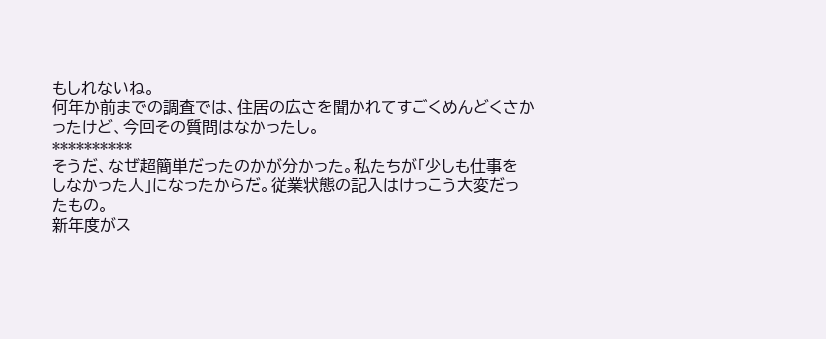もしれないね。
何年か前までの調査では、住居の広さを聞かれてすごくめんどくさか
ったけど、今回その質問はなかったし。
**********
そうだ、なぜ超簡単だったのかが分かった。私たちが「少しも仕事を
しなかった人」になったからだ。従業状態の記入はけっこう大変だっ
たもの。
新年度がス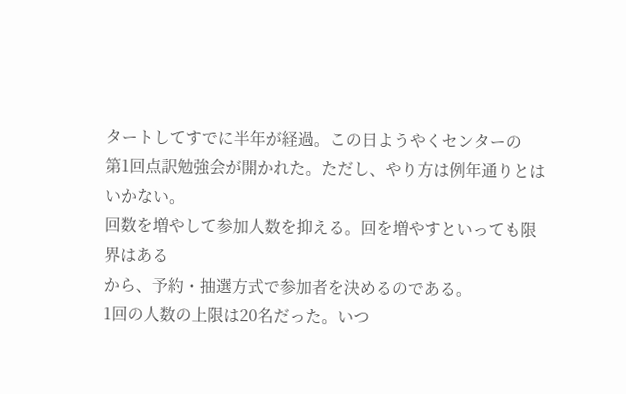タートしてすでに半年が経過。この日ようやくセンターの
第1回点訳勉強会が開かれた。ただし、やり方は例年通りとはいかない。
回数を増やして参加人数を抑える。回を増やすといっても限界はある
から、予約・抽選方式で参加者を決めるのである。
1回の人数の上限は20名だった。いつ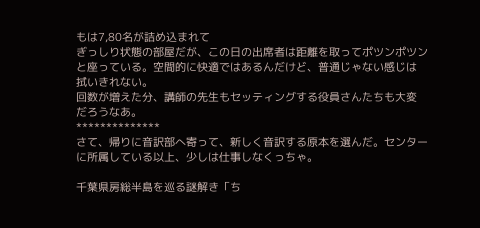もは7,80名が詰め込まれて
ぎっしり状態の部屋だが、この日の出席者は距離を取ってポツンポツン
と座っている。空間的に快適ではあるんだけど、普通じゃない感じは
拭いきれない。
回数が増えた分、講師の先生もセッティングする役員さんたちも大変
だろうなあ。
**************
さて、帰りに音訳部へ寄って、新しく音訳する原本を選んだ。センター
に所属している以上、少しは仕事しなくっちゃ。

千葉県房総半島を巡る謎解き「ち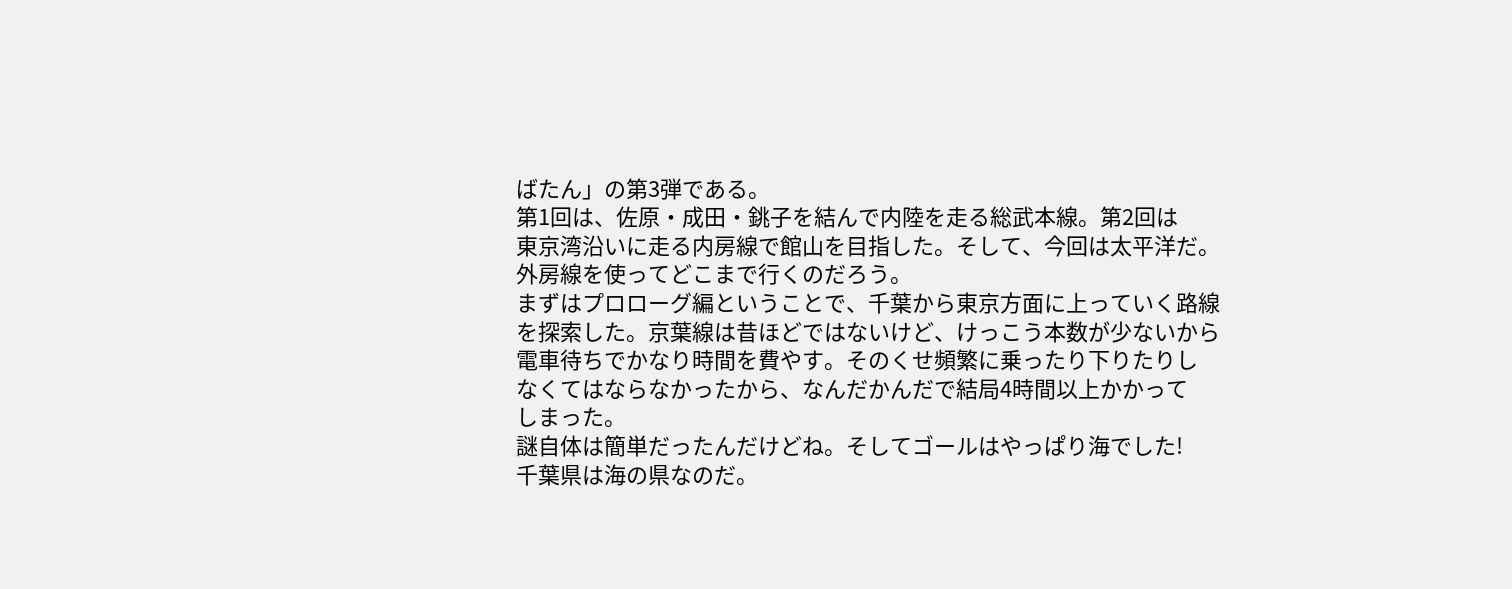ばたん」の第3弾である。
第1回は、佐原・成田・銚子を結んで内陸を走る総武本線。第2回は
東京湾沿いに走る内房線で館山を目指した。そして、今回は太平洋だ。
外房線を使ってどこまで行くのだろう。
まずはプロローグ編ということで、千葉から東京方面に上っていく路線
を探索した。京葉線は昔ほどではないけど、けっこう本数が少ないから
電車待ちでかなり時間を費やす。そのくせ頻繁に乗ったり下りたりし
なくてはならなかったから、なんだかんだで結局4時間以上かかって
しまった。
謎自体は簡単だったんだけどね。そしてゴールはやっぱり海でした!
千葉県は海の県なのだ。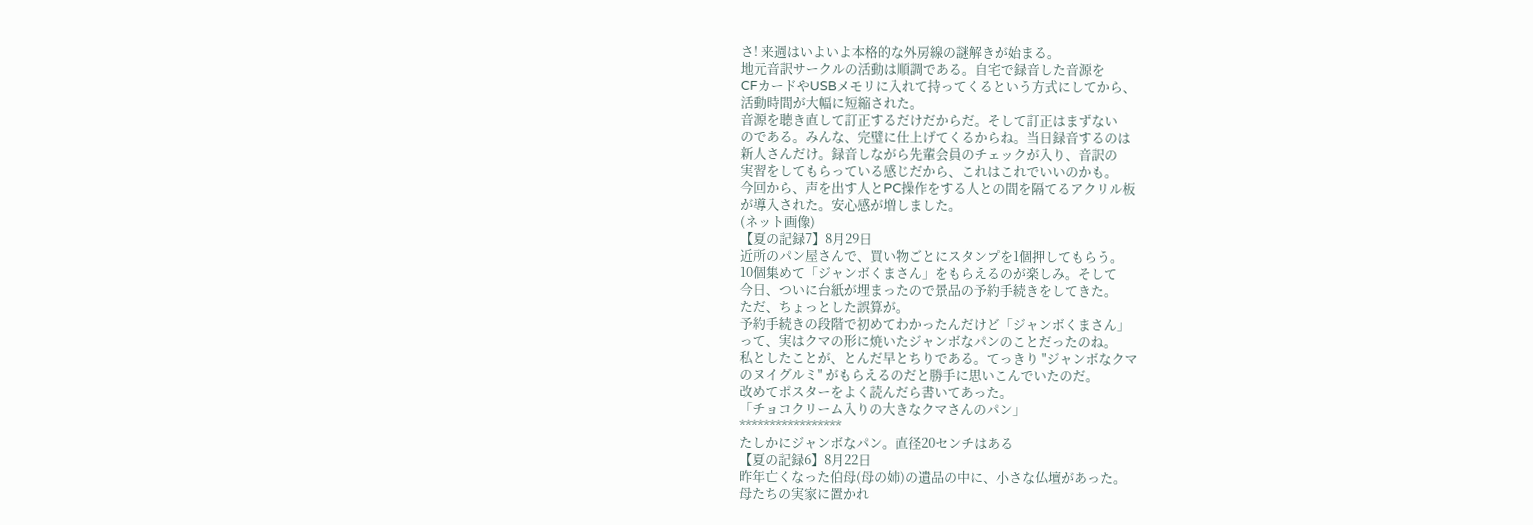さ! 来週はいよいよ本格的な外房線の謎解きが始まる。
地元音訳サークルの活動は順調である。自宅で録音した音源を
CFカードやUSBメモリに入れて持ってくるという方式にしてから、
活動時間が大幅に短縮された。
音源を聴き直して訂正するだけだからだ。そして訂正はまずない
のである。みんな、完璧に仕上げてくるからね。当日録音するのは
新人さんだけ。録音しながら先輩会員のチェックが入り、音訳の
実習をしてもらっている感じだから、これはこれでいいのかも。
今回から、声を出す人とPC操作をする人との間を隔てるアクリル板
が導入された。安心感が増しました。
(ネット画像)
【夏の記録7】8月29日
近所のパン屋さんで、買い物ごとにスタンプを1個押してもらう。
10個集めて「ジャンボくまさん」をもらえるのが楽しみ。そして
今日、ついに台紙が埋まったので景品の予約手続きをしてきた。
ただ、ちょっとした誤算が。
予約手続きの段階で初めてわかったんだけど「ジャンボくまさん」
って、実はクマの形に焼いたジャンボなパンのことだったのね。
私としたことが、とんだ早とちりである。てっきり "ジャンボなクマ
のヌイグルミ" がもらえるのだと勝手に思いこんでいたのだ。
改めてポスターをよく読んだら書いてあった。
「チョコクリーム入りの大きなクマさんのパン」
*****************
たしかにジャンボなパン。直径20センチはある
【夏の記録6】8月22日
昨年亡くなった伯母(母の姉)の遺品の中に、小さな仏壇があった。
母たちの実家に置かれ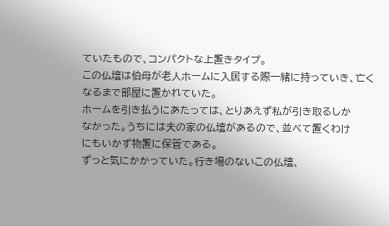ていたもので、コンパクトな上置きタイプ。
この仏壇は伯母が老人ホームに入居する際一緒に持っていき、亡く
なるまで部屋に置かれていた。
ホームを引き払うにあたっては、とりあえず私が引き取るしか
なかった。うちには夫の家の仏壇があるので、並べて置くわけ
にもいかず物置に保管である。
ずっと気にかかっていた。行き場のないこの仏壇、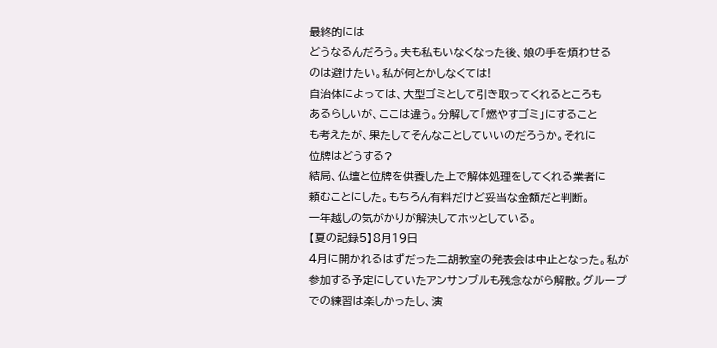最終的には
どうなるんだろう。夫も私もいなくなった後、娘の手を煩わせる
のは避けたい。私が何とかしなくては!
自治体によっては、大型ゴミとして引き取ってくれるところも
あるらしいが、ここは違う。分解して「燃やすゴミ」にすること
も考えたが、果たしてそんなことしていいのだろうか。それに
位牌はどうする?
結局、仏壇と位牌を供養した上で解体処理をしてくれる業者に
頼むことにした。もちろん有料だけど妥当な金額だと判断。
一年越しの気がかりが解決してホッとしている。
【夏の記録5】8月19日
4月に開かれるはずだった二胡教室の発表会は中止となった。私が
参加する予定にしていたアンサンブルも残念ながら解散。グループ
での練習は楽しかったし、演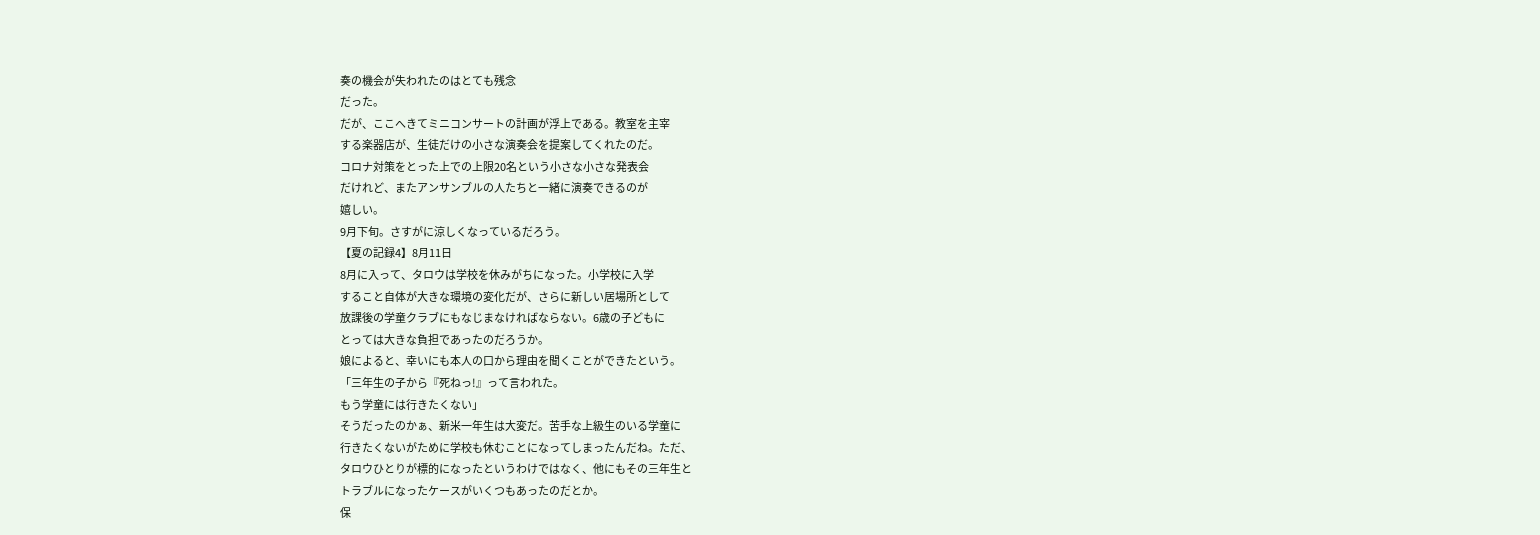奏の機会が失われたのはとても残念
だった。
だが、ここへきてミニコンサートの計画が浮上である。教室を主宰
する楽器店が、生徒だけの小さな演奏会を提案してくれたのだ。
コロナ対策をとった上での上限20名という小さな小さな発表会
だけれど、またアンサンブルの人たちと一緒に演奏できるのが
嬉しい。
9月下旬。さすがに涼しくなっているだろう。
【夏の記録4】8月11日
8月に入って、タロウは学校を休みがちになった。小学校に入学
すること自体が大きな環境の変化だが、さらに新しい居場所として
放課後の学童クラブにもなじまなければならない。6歳の子どもに
とっては大きな負担であったのだろうか。
娘によると、幸いにも本人の口から理由を聞くことができたという。
「三年生の子から『死ねっ!』って言われた。
もう学童には行きたくない」
そうだったのかぁ、新米一年生は大変だ。苦手な上級生のいる学童に
行きたくないがために学校も休むことになってしまったんだね。ただ、
タロウひとりが標的になったというわけではなく、他にもその三年生と
トラブルになったケースがいくつもあったのだとか。
保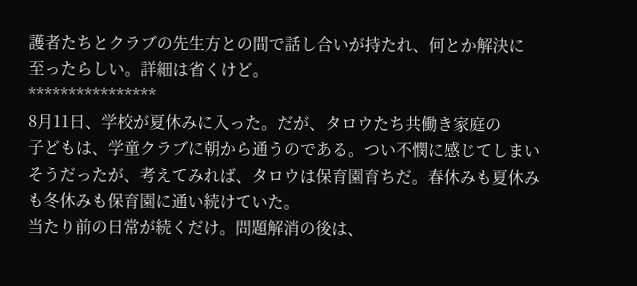護者たちとクラブの先生方との間で話し合いが持たれ、何とか解決に
至ったらしい。詳細は省くけど。
****************
8月11日、学校が夏休みに入った。だが、タロウたち共働き家庭の
子どもは、学童クラブに朝から通うのである。つい不憫に感じてしまい
そうだったが、考えてみれば、タロウは保育園育ちだ。春休みも夏休み
も冬休みも保育園に通い続けていた。
当たり前の日常が続くだけ。問題解消の後は、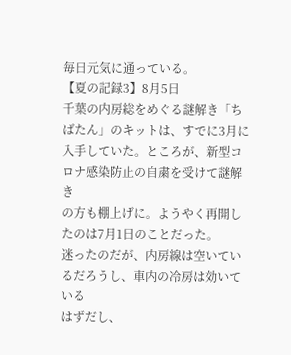毎日元気に通っている。
【夏の記録3】8月5日
千葉の内房総をめぐる謎解き「ちばたん」のキットは、すでに3月に
入手していた。ところが、新型コロナ感染防止の自粛を受けて謎解き
の方も棚上げに。ようやく再開したのは7月1日のことだった。
迷ったのだが、内房線は空いているだろうし、車内の冷房は効いている
はずだし、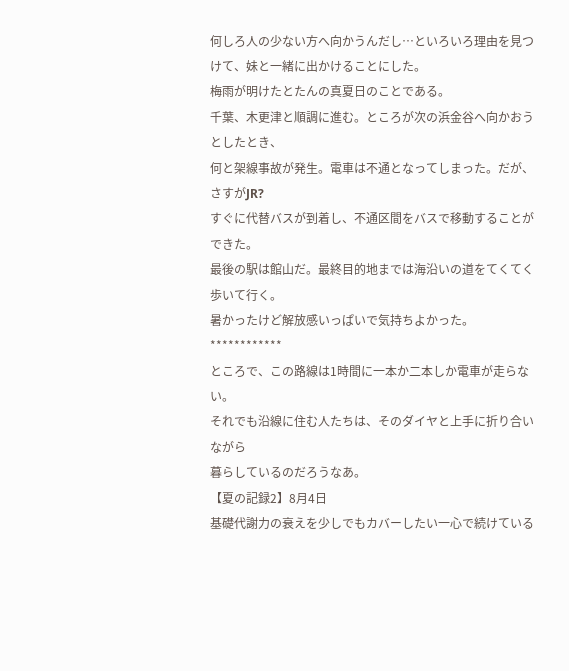何しろ人の少ない方へ向かうんだし…といろいろ理由を見つ
けて、妹と一緒に出かけることにした。
梅雨が明けたとたんの真夏日のことである。
千葉、木更津と順調に進む。ところが次の浜金谷へ向かおうとしたとき、
何と架線事故が発生。電車は不通となってしまった。だが、さすがJR?
すぐに代替バスが到着し、不通区間をバスで移動することができた。
最後の駅は館山だ。最終目的地までは海沿いの道をてくてく歩いて行く。
暑かったけど解放感いっぱいで気持ちよかった。
************
ところで、この路線は1時間に一本か二本しか電車が走らない。
それでも沿線に住む人たちは、そのダイヤと上手に折り合いながら
暮らしているのだろうなあ。
【夏の記録2】8月4日
基礎代謝力の衰えを少しでもカバーしたい一心で続けている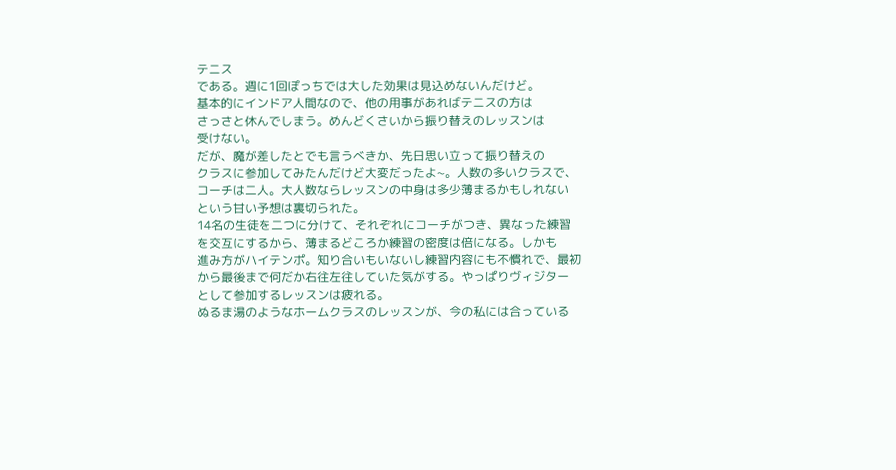テニス
である。週に1回ぽっちでは大した効果は見込めないんだけど。
基本的にインドア人間なので、他の用事があればテニスの方は
さっさと休んでしまう。めんどくさいから振り替えのレッスンは
受けない。
だが、魔が差したとでも言うべきか、先日思い立って振り替えの
クラスに参加してみたんだけど大変だったよ~。人数の多いクラスで、
コーチは二人。大人数ならレッスンの中身は多少薄まるかもしれない
という甘い予想は裏切られた。
14名の生徒を二つに分けて、それぞれにコーチがつき、異なった練習
を交互にするから、薄まるどころか練習の密度は倍になる。しかも
進み方がハイテンポ。知り合いもいないし練習内容にも不慣れで、最初
から最後まで何だか右往左往していた気がする。やっぱりヴィジター
として参加するレッスンは疲れる。
ぬるま湯のようなホームクラスのレッスンが、今の私には合っている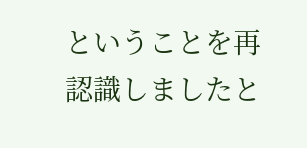ということを再認識しましたと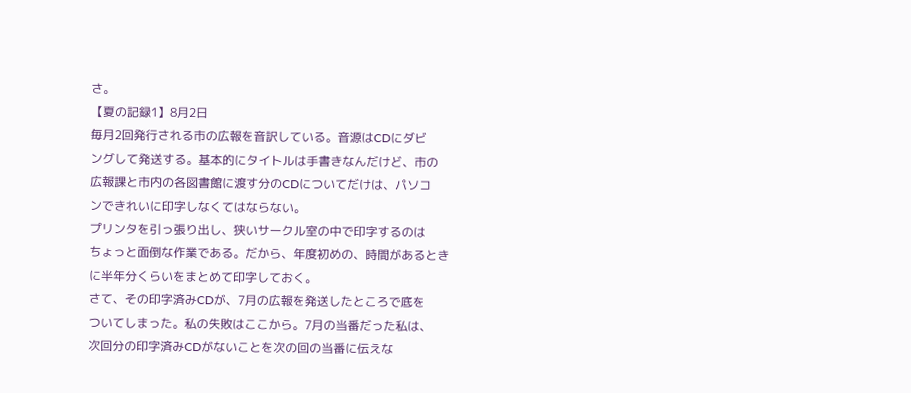さ。
【夏の記録1】8月2日
毎月2回発行される市の広報を音訳している。音源はCDにダビ
ングして発送する。基本的にタイトルは手書きなんだけど、市の
広報課と市内の各図書館に渡す分のCDについてだけは、パソコ
ンできれいに印字しなくてはならない。
プリンタを引っ張り出し、狭いサークル室の中で印字するのは
ちょっと面倒な作業である。だから、年度初めの、時間があるとき
に半年分くらいをまとめて印字しておく。
さて、その印字済みCDが、7月の広報を発送したところで底を
ついてしまった。私の失敗はここから。7月の当番だった私は、
次回分の印字済みCDがないことを次の回の当番に伝えな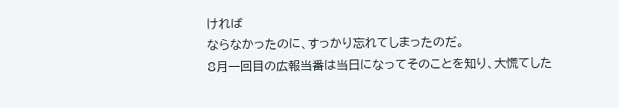ければ
ならなかったのに、すっかり忘れてしまったのだ。
8月一回目の広報当番は当日になってそのことを知り、大慌てした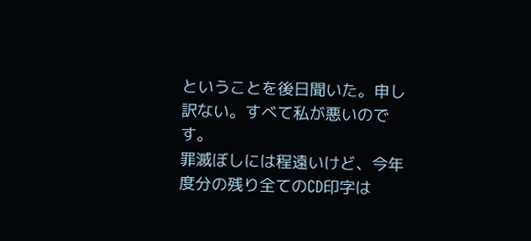ということを後日聞いた。申し訳ない。すべて私が悪いのです。
罪滅ぼしには程遠いけど、今年度分の残り全てのCD印字は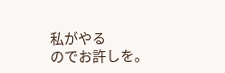私がやる
のでお許しを。